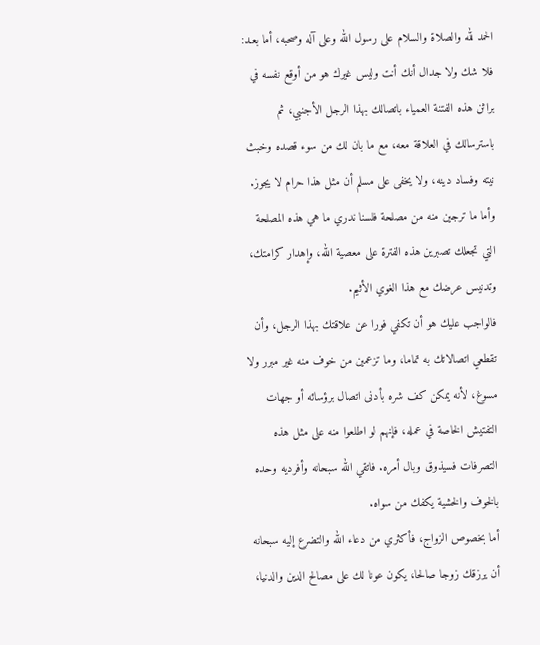الحمد لله والصلاة والسلام على رسول الله وعلى آله وصحبه، أما بعـد:
فلا شك ولا جدال أنك أنت وليس غيرك هو من أوقع نفسه في براثن هذه الفتنة العمياء باتصالك بهذا الرجل الأجنبي، ثم باسترسالك في العلاقة معه، مع ما بان لك من سوء قصده وخبث نيته وفساد دينه، ولا يخفى على مسلم أن مثل هذا حرام لا يجوز.
وأما ما ترجين منه من مصلحة فلسنا ندري ما هي هذه المصلحة التي تجعلك تصبرين هذه الفترة على معصية الله، وإهدار كرامتك، وتدنيس عرضك مع هذا الغوي الأثيم.
فالواجب عليك هو أن تكفي فورا عن علاقتك بهذا الرجل، وأن تقطعي اتصالاتك به تماما، وما تزعمين من خوف منه غير مبرر ولا مسوغ، لأنه يمكن كف شره بأدنى اتصال برؤسائه أو جهات التفتيش الخاصة في عمله، فإنهم لو اطلعوا منه على مثل هذه التصرفات فسيذوق وبال أمره. فاتقي الله سبحانه وأفرديه وحده بالخوف والخشية يكفك من سواه.
أما بخصوص الزواج، فأكثري من دعاء الله والتضرع إليه سبحانه أن يرزقك زوجا صالحا، يكون عونا لك على مصالح الدين والدنيا،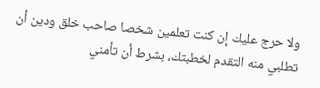ولا حرج عليك إن كنت تعلمين شخصا صاحب خلق ودين أن تطلبي منه التقدم لخطبتك، بشرط أن تأمني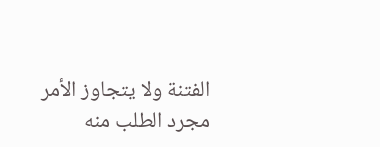الفتنة ولا يتجاوز الأمر مجرد الطلب منه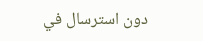دون استرسال في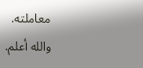معاملته.
والله أعلم.